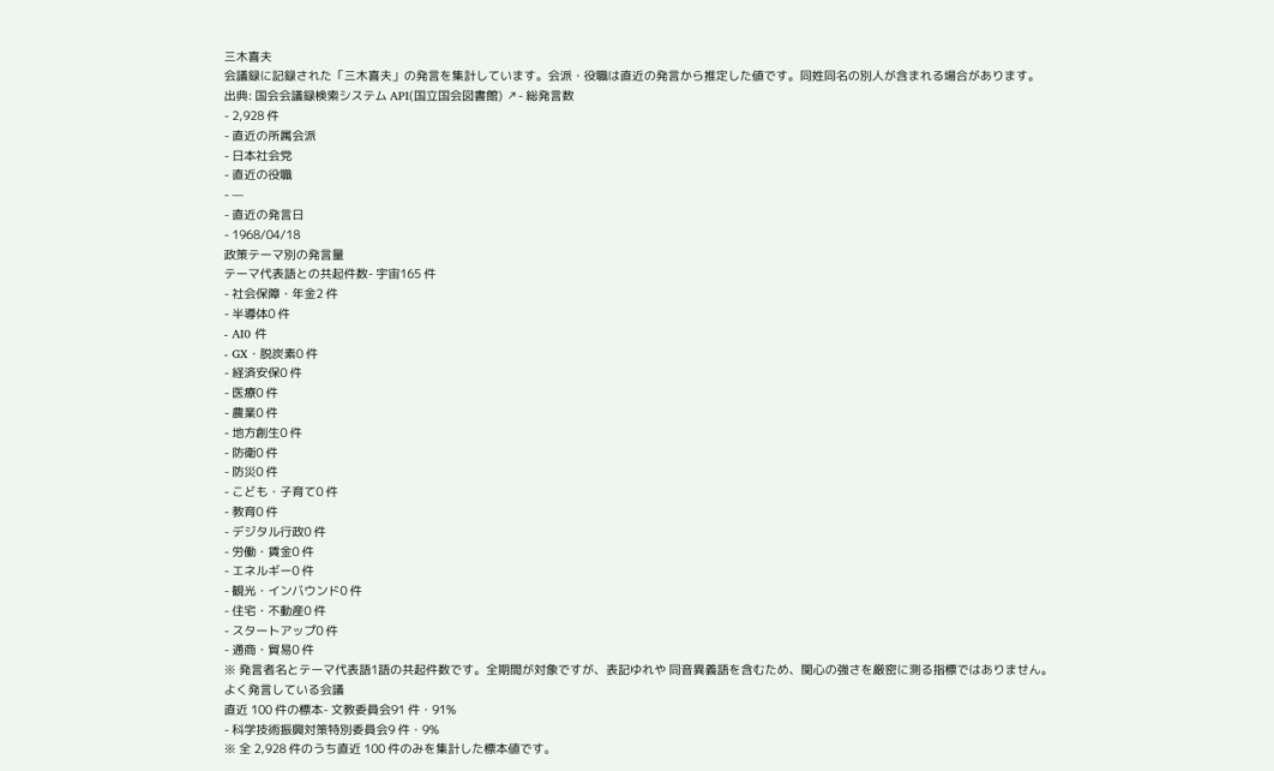三木喜夫
会議録に記録された「三木喜夫」の発言を集計しています。会派・役職は直近の発言から推定した値です。同姓同名の別人が含まれる場合があります。
出典: 国会会議録検索システム API(国立国会図書館) ↗- 総発言数
- 2,928 件
- 直近の所属会派
- 日本社会党
- 直近の役職
- —
- 直近の発言日
- 1968/04/18
政策テーマ別の発言量
テーマ代表語との共起件数- 宇宙165 件
- 社会保障・年金2 件
- 半導体0 件
- AI0 件
- GX・脱炭素0 件
- 経済安保0 件
- 医療0 件
- 農業0 件
- 地方創生0 件
- 防衛0 件
- 防災0 件
- こども・子育て0 件
- 教育0 件
- デジタル行政0 件
- 労働・賃金0 件
- エネルギー0 件
- 観光・インバウンド0 件
- 住宅・不動産0 件
- スタートアップ0 件
- 通商・貿易0 件
※ 発言者名とテーマ代表語1語の共起件数です。全期間が対象ですが、表記ゆれや 同音異義語を含むため、関心の強さを厳密に測る指標ではありません。
よく発言している会議
直近 100 件の標本- 文教委員会91 件・91%
- 科学技術振興対策特別委員会9 件・9%
※ 全 2,928 件のうち直近 100 件のみを集計した標本値です。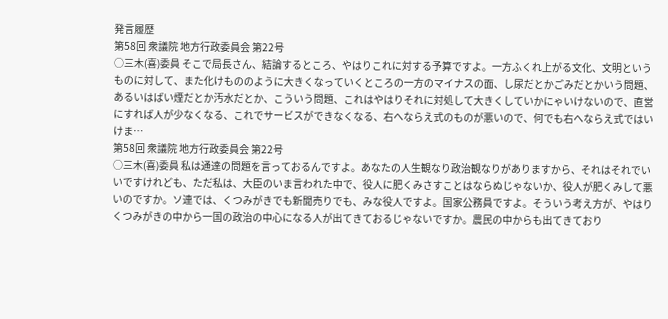発言履歴
第58回 衆議院 地方行政委員会 第22号
○三木(喜)委員 そこで局長さん、結論するところ、やはりこれに対する予算ですよ。一方ふくれ上がる文化、文明というものに対して、また化けもののように大きくなっていくところの一方のマイナスの面、し尿だとかごみだとかいう問題、あるいはばい煙だとか汚水だとか、こういう問題、これはやはりそれに対処して大きくしていかにゃいけないので、直営にすれば人が少なくなる、これでサービスができなくなる、右へならえ式のものが悪いので、何でも右へならえ式ではいけま…
第58回 衆議院 地方行政委員会 第22号
○三木(喜)委員 私は通達の問題を言っておるんですよ。あなたの人生観なり政治観なりがありますから、それはそれでいいですけれども、ただ私は、大臣のいま言われた中で、役人に肥くみさすことはならぬじゃないか、役人が肥くみして悪いのですか。ソ連では、くつみがきでも新聞売りでも、みな役人ですよ。国家公務員ですよ。そういう考え方が、やはりくつみがきの中から一国の政治の中心になる人が出てきておるじゃないですか。農民の中からも出てきており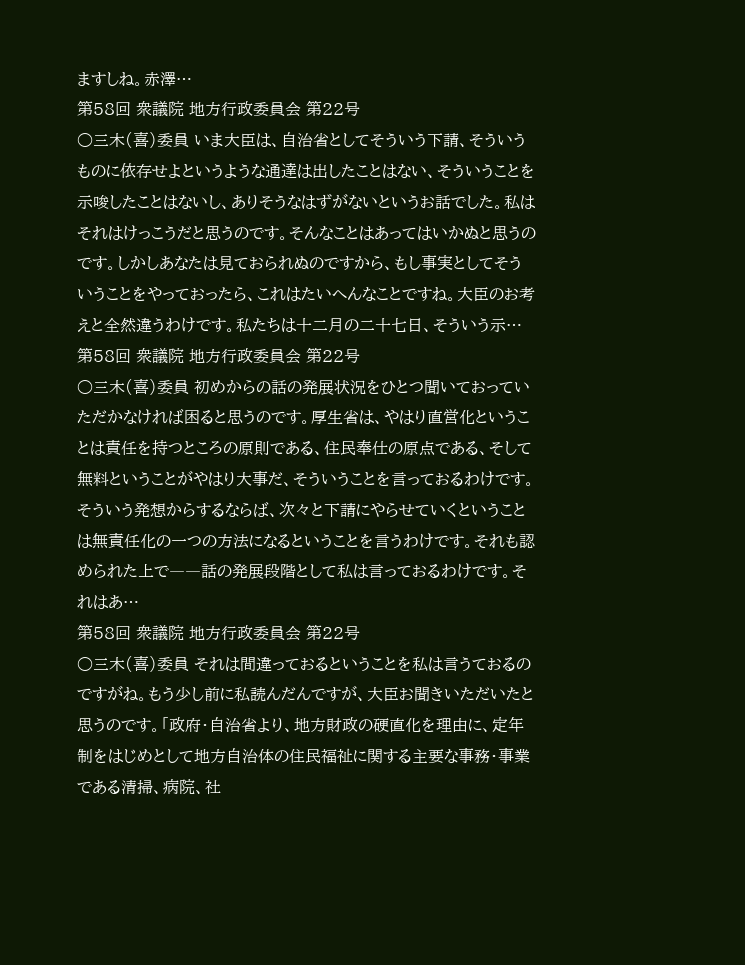ますしね。赤澤…
第58回 衆議院 地方行政委員会 第22号
○三木(喜)委員 いま大臣は、自治省としてそういう下請、そういうものに依存せよというような通達は出したことはない、そういうことを示唆したことはないし、ありそうなはずがないというお話でした。私はそれはけっこうだと思うのです。そんなことはあってはいかぬと思うのです。しかしあなたは見ておられぬのですから、もし事実としてそういうことをやっておったら、これはたいへんなことですね。大臣のお考えと全然違うわけです。私たちは十二月の二十七日、そういう示…
第58回 衆議院 地方行政委員会 第22号
○三木(喜)委員 初めからの話の発展状況をひとつ聞いておっていただかなければ困ると思うのです。厚生省は、やはり直営化ということは責任を持つところの原則である、住民奉仕の原点である、そして無料ということがやはり大事だ、そういうことを言っておるわけです。そういう発想からするならば、次々と下請にやらせていくということは無責任化の一つの方法になるということを言うわけです。それも認められた上で――話の発展段階として私は言っておるわけです。それはあ…
第58回 衆議院 地方行政委員会 第22号
○三木(喜)委員 それは間違っておるということを私は言うておるのですがね。もう少し前に私読んだんですが、大臣お聞きいただいたと思うのです。「政府・自治省より、地方財政の硬直化を理由に、定年制をはじめとして地方自治体の住民福祉に関する主要な事務・事業である清掃、病院、社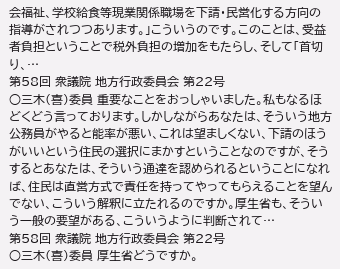会福祉、学校給食等現業関係職場を下請・民営化する方向の指導がされつつあります。」こういうのです。このことは、受益者負担ということで税外負担の増加をもたらし、そして「首切り、…
第58回 衆議院 地方行政委員会 第22号
○三木(喜)委員 重要なことをおっしゃいました。私もなるほどくどう言っております。しかしながらあなたは、そういう地方公務員がやると能率が悪い、これは望ましくない、下請のほうがいいという住民の選択にまかすということなのですが、そうするとあなたは、そういう通達を認められるということになれば、住民は直営方式で責任を持ってやってもらえることを望んでない、こういう解釈に立たれるのですか。厚生省も、そういう一般の要望がある、こういうように判断されて…
第58回 衆議院 地方行政委員会 第22号
○三木(喜)委員 厚生省どうですか。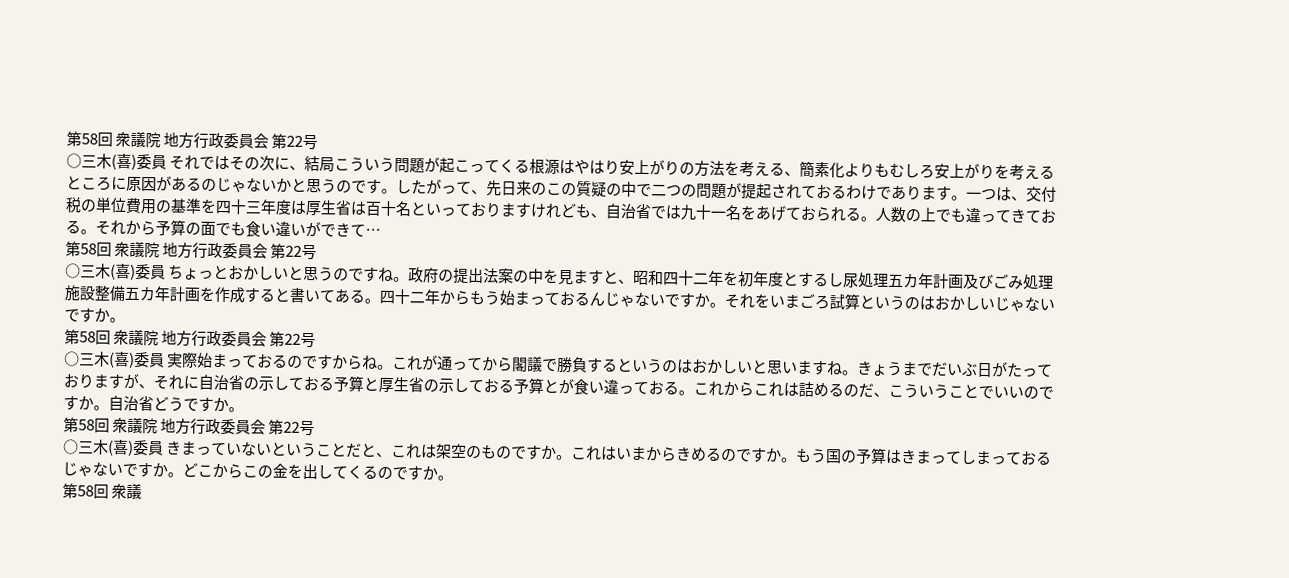第58回 衆議院 地方行政委員会 第22号
○三木(喜)委員 それではその次に、結局こういう問題が起こってくる根源はやはり安上がりの方法を考える、簡素化よりもむしろ安上がりを考えるところに原因があるのじゃないかと思うのです。したがって、先日来のこの質疑の中で二つの問題が提起されておるわけであります。一つは、交付税の単位費用の基準を四十三年度は厚生省は百十名といっておりますけれども、自治省では九十一名をあげておられる。人数の上でも違ってきておる。それから予算の面でも食い違いができて…
第58回 衆議院 地方行政委員会 第22号
○三木(喜)委員 ちょっとおかしいと思うのですね。政府の提出法案の中を見ますと、昭和四十二年を初年度とするし尿処理五カ年計画及びごみ処理施設整備五カ年計画を作成すると書いてある。四十二年からもう始まっておるんじゃないですか。それをいまごろ試算というのはおかしいじゃないですか。
第58回 衆議院 地方行政委員会 第22号
○三木(喜)委員 実際始まっておるのですからね。これが通ってから閣議で勝負するというのはおかしいと思いますね。きょうまでだいぶ日がたっておりますが、それに自治省の示しておる予算と厚生省の示しておる予算とが食い違っておる。これからこれは詰めるのだ、こういうことでいいのですか。自治省どうですか。
第58回 衆議院 地方行政委員会 第22号
○三木(喜)委員 きまっていないということだと、これは架空のものですか。これはいまからきめるのですか。もう国の予算はきまってしまっておるじゃないですか。どこからこの金を出してくるのですか。
第58回 衆議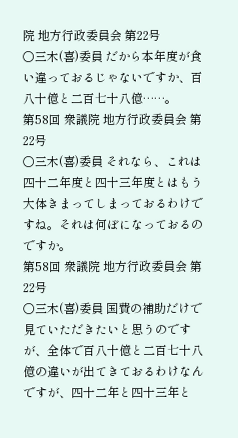院 地方行政委員会 第22号
○三木(喜)委員 だから本年度が食い違っておるじゃないですか、百八十億と二百七十八億……。
第58回 衆議院 地方行政委員会 第22号
○三木(喜)委員 それなら、これは四十二年度と四十三年度とはもう大体きまってしまっておるわけですね。それは何ぼになっておるのですか。
第58回 衆議院 地方行政委員会 第22号
○三木(喜)委員 国費の補助だけで見ていただきたいと思うのですが、全体で百八十億と二百七十八億の違いが出てきておるわけなんですが、四十二年と四十三年と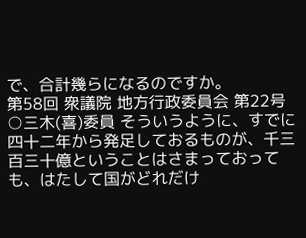で、合計幾らになるのですか。
第58回 衆議院 地方行政委員会 第22号
○三木(喜)委員 そういうように、すでに四十二年から発足しておるものが、千三百三十億ということはさまっておっても、はたして国がどれだけ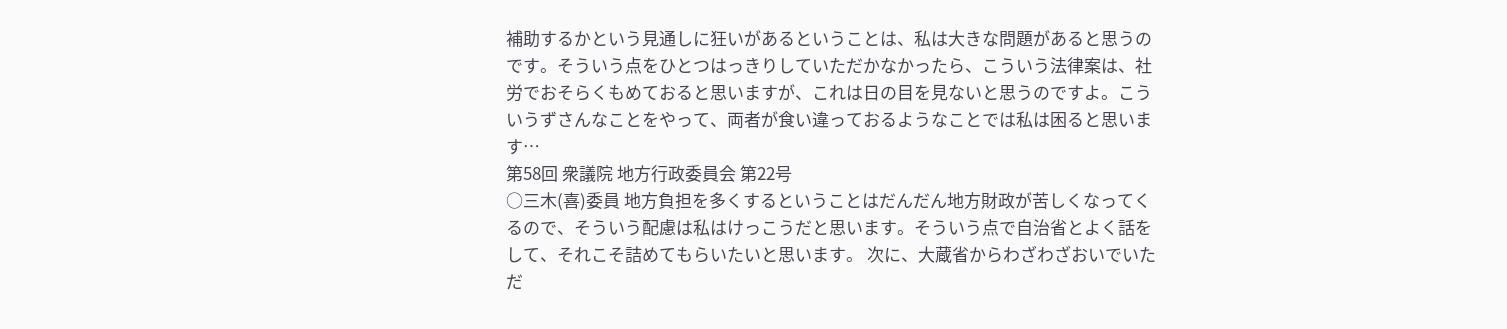補助するかという見通しに狂いがあるということは、私は大きな問題があると思うのです。そういう点をひとつはっきりしていただかなかったら、こういう法律案は、社労でおそらくもめておると思いますが、これは日の目を見ないと思うのですよ。こういうずさんなことをやって、両者が食い違っておるようなことでは私は困ると思います…
第58回 衆議院 地方行政委員会 第22号
○三木(喜)委員 地方負担を多くするということはだんだん地方財政が苦しくなってくるので、そういう配慮は私はけっこうだと思います。そういう点で自治省とよく話をして、それこそ詰めてもらいたいと思います。 次に、大蔵省からわざわざおいでいただ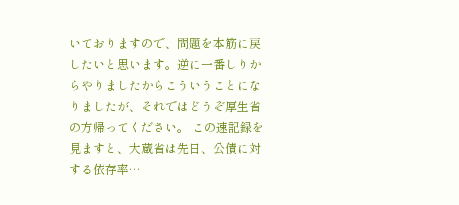いておりますので、問題を本筋に戻したいと思います。逆に一番しりからやりましたからこういうことになりましたが、それではどうぞ厚生省の方帰ってください。 この速記録を見ますと、大蔵省は先日、公債に対する依存率…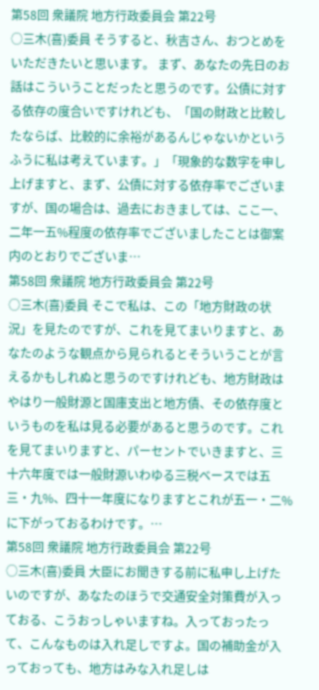第58回 衆議院 地方行政委員会 第22号
○三木(喜)委員 そうすると、秋吉さん、おつとめをいただきたいと思います。 まず、あなたの先日のお話はこういうことだったと思うのです。公債に対する依存の度合いですけれども、「国の財政と比較したならば、比較的に余裕があるんじゃないかというふうに私は考えています。」「現象的な数字を申し上げますと、まず、公債に対する依存率でございますが、国の場合は、過去におきましては、ここ一、二年一五%程度の依存率でございましたことは御案内のとおりでございま…
第58回 衆議院 地方行政委員会 第22号
○三木(喜)委員 そこで私は、この「地方財政の状況」を見たのですが、これを見てまいりますと、あなたのような観点から見られるとそういうことが言えるかもしれぬと思うのですけれども、地方財政はやはり一般財源と国庫支出と地方債、その依存度というものを私は見る必要があると思うのです。これを見てまいりますと、パーセントでいきますと、三十六年度では一般財源いわゆる三税ベースでは五三・九%、四十一年度になりますとこれが五一・二%に下がっておるわけです。…
第58回 衆議院 地方行政委員会 第22号
○三木(喜)委員 大臣にお聞きする前に私申し上げたいのですが、あなたのほうで交通安全対策費が入っておる、こうおっしゃいますね。入っておったって、こんなものは入れ足しですよ。国の補助金が入っておっても、地方はみな入れ足しは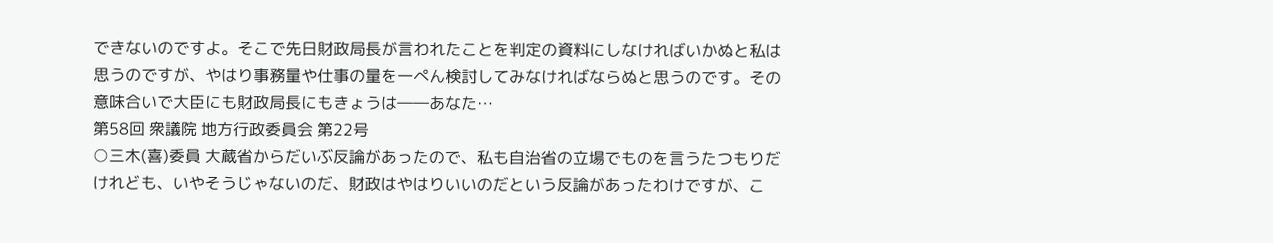できないのですよ。そこで先日財政局長が言われたことを判定の資料にしなければいかぬと私は思うのですが、やはり事務量や仕事の量を一ぺん検討してみなければならぬと思うのです。その意味合いで大臣にも財政局長にもきょうは――あなた…
第58回 衆議院 地方行政委員会 第22号
○三木(喜)委員 大蔵省からだいぶ反論があったので、私も自治省の立場でものを言うたつもりだけれども、いやそうじゃないのだ、財政はやはりいいのだという反論があったわけですが、こ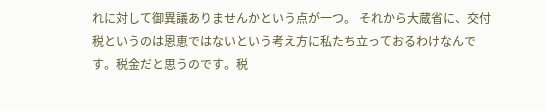れに対して御異議ありませんかという点が一つ。 それから大蔵省に、交付税というのは恩恵ではないという考え方に私たち立っておるわけなんです。税金だと思うのです。税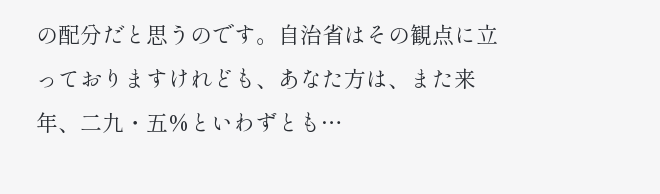の配分だと思うのです。自治省はその観点に立っておりますけれども、あなた方は、また来年、二九・五%といわずとも…